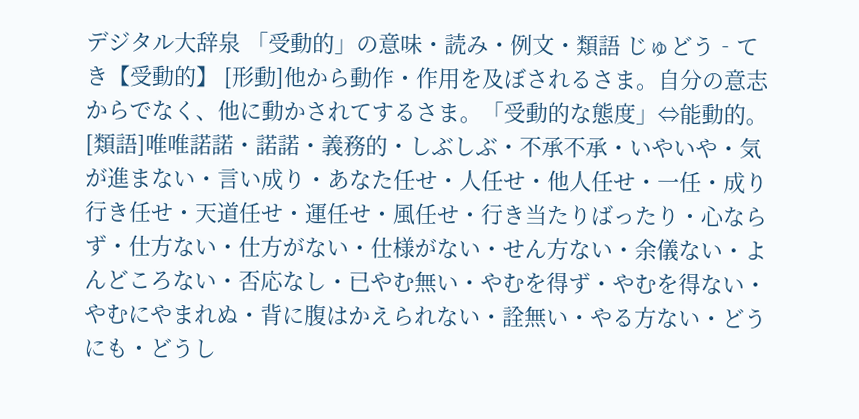デジタル大辞泉 「受動的」の意味・読み・例文・類語 じゅどう‐てき【受動的】 [形動]他から動作・作用を及ぼされるさま。自分の意志からでなく、他に動かされてするさま。「受動的な態度」⇔能動的。[類語]唯唯諾諾・諾諾・義務的・しぶしぶ・不承不承・いやいや・気が進まない・言い成り・あなた任せ・人任せ・他人任せ・一任・成り行き任せ・天道任せ・運任せ・風任せ・行き当たりばったり・心ならず・仕方ない・仕方がない・仕様がない・せん方ない・余儀ない・よんどころない・否応なし・已やむ無い・やむを得ず・やむを得ない・やむにやまれぬ・背に腹はかえられない・詮無い・やる方ない・どうにも・どうし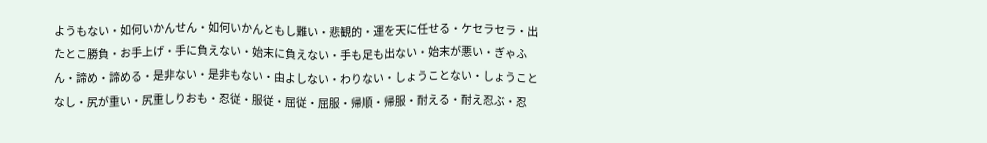ようもない・如何いかんせん・如何いかんともし難い・悲観的・運を天に任せる・ケセラセラ・出たとこ勝負・お手上げ・手に負えない・始末に負えない・手も足も出ない・始末が悪い・ぎゃふん・諦め・諦める・是非ない・是非もない・由よしない・わりない・しょうことない・しょうことなし・尻が重い・尻重しりおも・忍従・服従・屈従・屈服・帰順・帰服・耐える・耐え忍ぶ・忍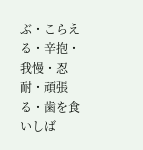ぶ・こらえる・辛抱・我慢・忍耐・頑張る・歯を食いしば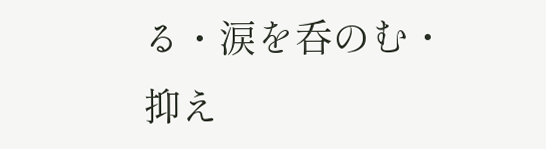る・涙を呑のむ・抑え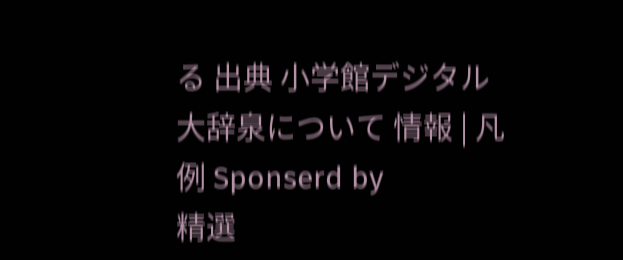る 出典 小学館デジタル大辞泉について 情報 | 凡例 Sponserd by
精選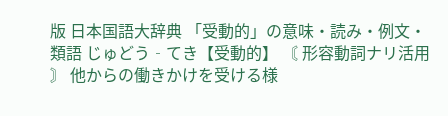版 日本国語大辞典 「受動的」の意味・読み・例文・類語 じゅどう‐てき【受動的】 〘 形容動詞ナリ活用 〙 他からの働きかけを受ける様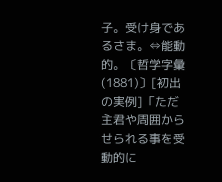子。受け身であるさま。⇔能動的。〔哲学字彙(1881)〕[初出の実例]「ただ主君や周囲からせられる事を受動的に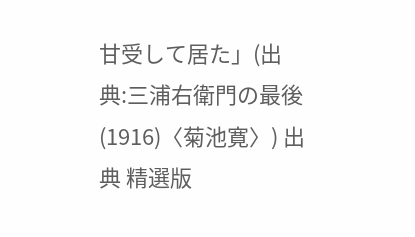甘受して居た」(出典:三浦右衛門の最後(1916)〈菊池寛〉) 出典 精選版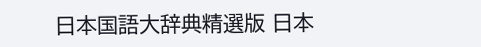日本国語大辞典精選版 日本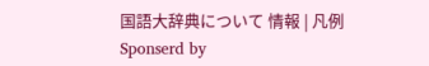国語大辞典について 情報 | 凡例 Sponserd by